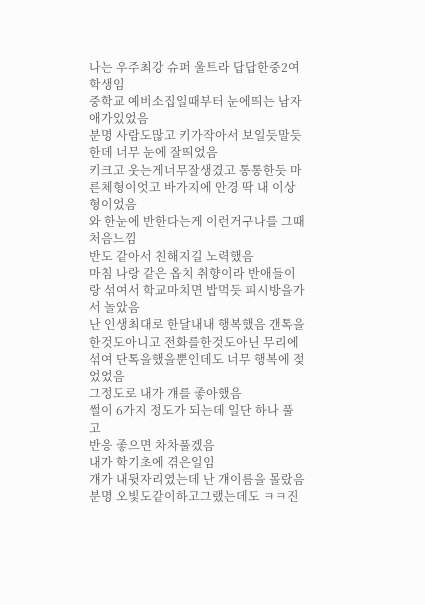나는 우주최강 슈퍼 울트라 답답한중2여학생임
중학교 예비소집일때부터 눈에띄는 남자애가있었음
분명 사람도많고 키가작아서 보일듯말듯한데 너무 눈에 잘띄었음
키크고 웃는게너무잘생겼고 통통한듯 마른체형이엇고 바가지에 안경 딱 내 이상형이었음
와 한눈에 반한다는게 이런거구나를 그때처음느낌
반도 같아서 친해지길 노력했음
마침 나랑 같은 옵치 취향이라 반애들이랑 섞여서 학교마치면 밥먹듯 피시방을가서 놀았음
난 인생최대로 한달내내 행복했음 갠톡을 한것도아니고 전화를한것도아닌 무리에섞여 단톡을했을뿐인데도 너무 행복에 젖었었음
그정도로 내가 걔를 좋아했음
썰이 6가지 정도가 되는데 일단 하나 풀고
반응 좋으면 차차풀겠음
내가 학기초에 겪은일임
걔가 내뒷자리였는데 난 걔이름을 몰랐음 분명 오빛도같이하고그랬는데도 ㅋㅋ진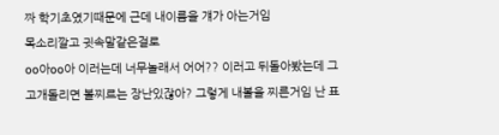짜 학기초였기때문에 근데 내이름을 걔가 아는거임
목소리깔고 귓속말같은걸로
oo아oo아 이러는데 너무놀래서 어어?? 이러고 뒤돌아봤는데 그 고개돌리면 볼찌르는 장난있잖아? 그렇게 내볼을 찌른거임 난 표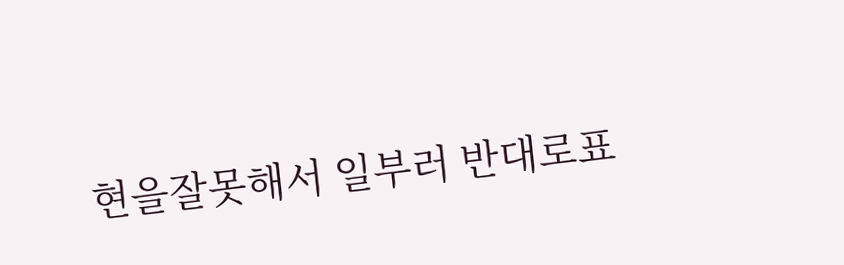현을잘못해서 일부러 반대로표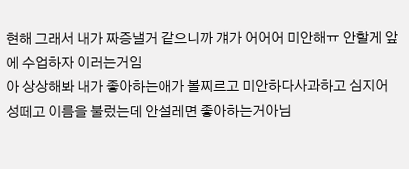현해 그래서 내가 짜증낼거 같으니까 걔가 어어어 미안해ㅠ 안할게 앞에 수업하자 이러는거임
아 상상해봐 내가 좋아하는애가 볼찌르고 미안하다사과하고 심지어 성떼고 이름을 불렀는데 안설레면 좋아하는거아님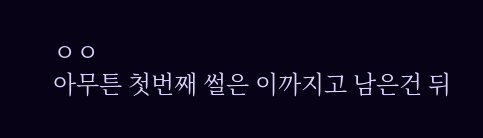ㅇㅇ
아무튼 첫번째 썰은 이까지고 남은건 뒤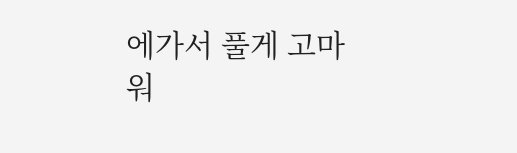에가서 풀게 고마워